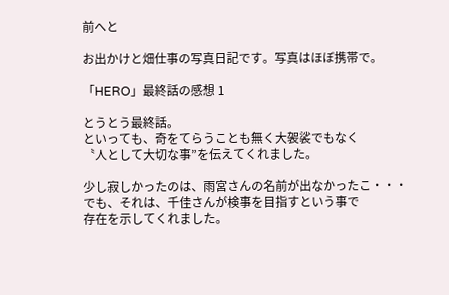前へと

お出かけと畑仕事の写真日記です。写真はほぼ携帯で。

「HERO」最終話の感想 1

とうとう最終話。
といっても、奇をてらうことも無く大袈裟でもなく
〝人として大切な事”を伝えてくれました。

少し寂しかったのは、雨宮さんの名前が出なかったこ・・・
でも、それは、千佳さんが検事を目指すという事で
存在を示してくれました。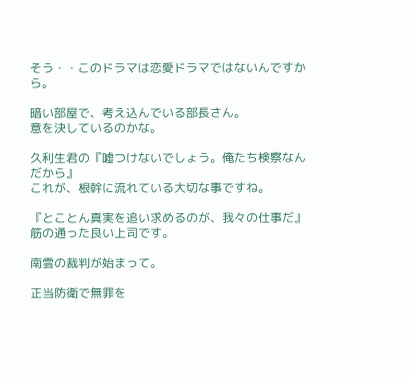そう・・このドラマは恋愛ドラマではないんですから。

暗い部屋で、考え込んでいる部長さん。
意を決しているのかな。

久利生君の『嘘つけないでしょう。俺たち検察なんだから』
これが、根幹に流れている大切な事ですね。

『とことん真実を追い求めるのが、我々の仕事だ』
筋の通った良い上司です。

南雲の裁判が始まって。

正当防衛で無罪を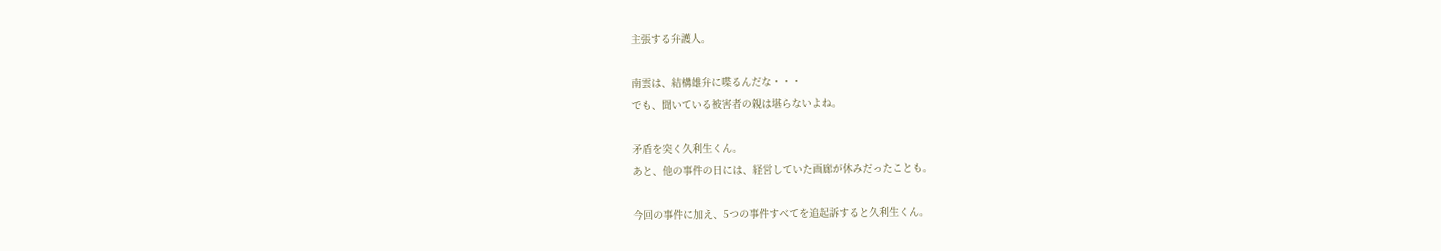主張する弁護人。

南雲は、結構雄弁に喋るんだな・・・
でも、聞いている被害者の親は堪らないよね。

矛盾を突く久利生くん。
あと、他の事件の日には、経営していた画廊が休みだったことも。

今回の事件に加え、5つの事件すべてを追起訴すると久利生くん。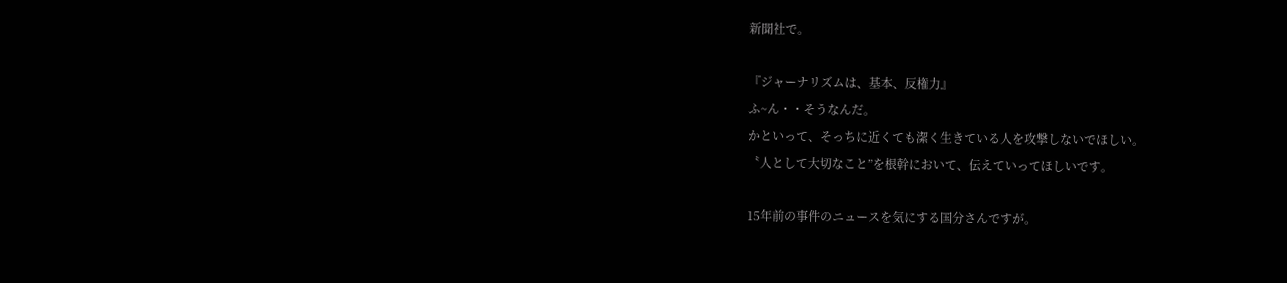新聞社で。

『ジャーナリズムは、基本、反権力』
ふ~ん・・そうなんだ。
かといって、そっちに近くても潔く生きている人を攻撃しないでほしい。
〝人として大切なこと”を根幹において、伝えていってほしいです。

15年前の事件のニュースを気にする国分さんですが。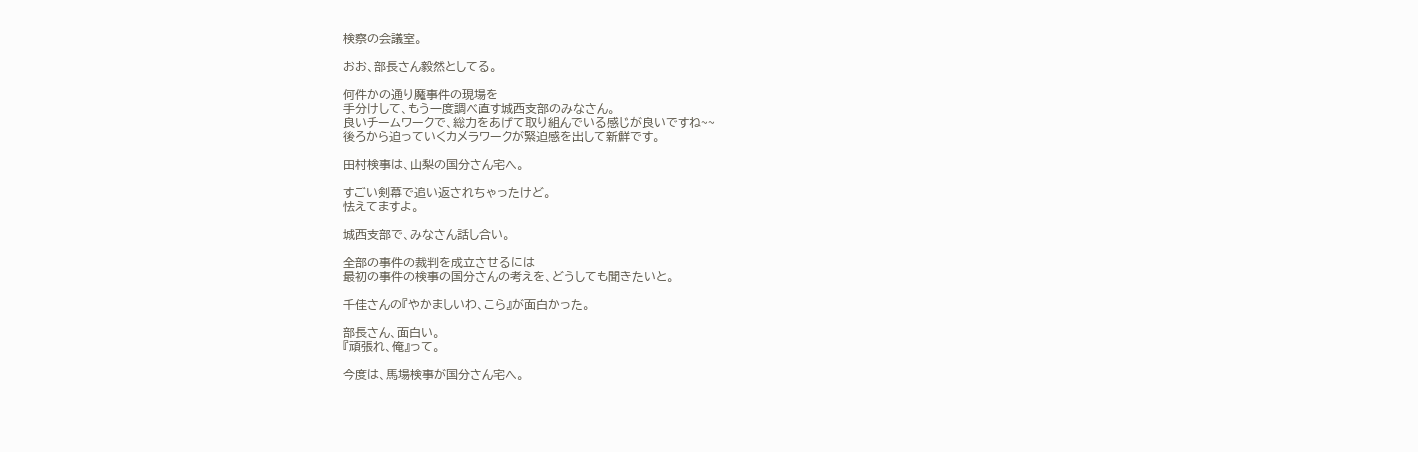検察の会議室。

おお、部長さん毅然としてる。

何件かの通り魔事件の現場を
手分けして、もう一度調べ直す城西支部のみなさん。
良いチームワークで、総力をあげて取り組んでいる感じが良いですね~~
後ろから迫っていくカメラワークが緊迫感を出して新鮮です。

田村検事は、山梨の国分さん宅へ。

すごい剣幕で追い返されちゃったけど。
怯えてますよ。

城西支部で、みなさん話し合い。

全部の事件の裁判を成立させるには
最初の事件の検事の国分さんの考えを、どうしても聞きたいと。

千佳さんの『やかましいわ、こら』が面白かった。

部長さん、面白い。
『頑張れ、俺』って。

今度は、馬場検事が国分さん宅へ。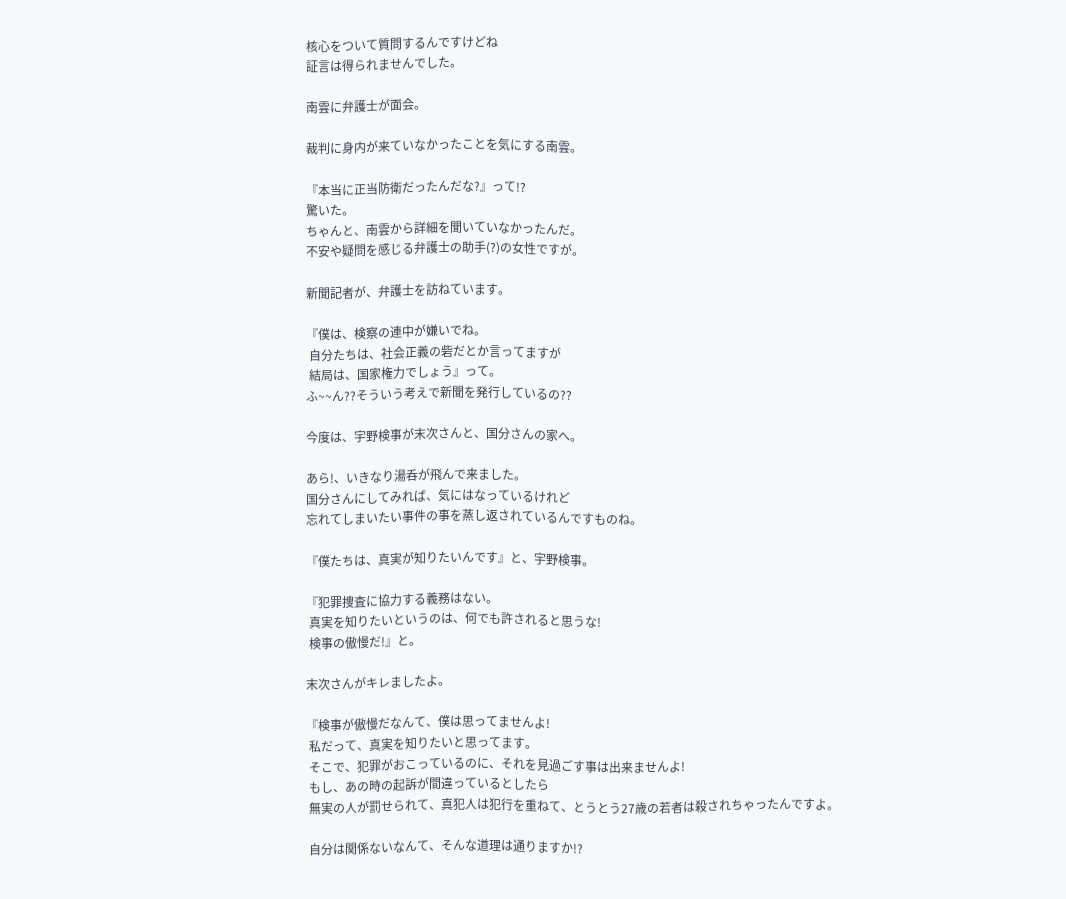核心をついて質問するんですけどね
証言は得られませんでした。

南雲に弁護士が面会。

裁判に身内が来ていなかったことを気にする南雲。

『本当に正当防衛だったんだな?』って!?
驚いた。
ちゃんと、南雲から詳細を聞いていなかったんだ。
不安や疑問を感じる弁護士の助手(?)の女性ですが。

新聞記者が、弁護士を訪ねています。

『僕は、検察の連中が嫌いでね。
 自分たちは、社会正義の砦だとか言ってますが
 結局は、国家権力でしょう』って。
ふ~~ん??そういう考えで新聞を発行しているの??

今度は、宇野検事が末次さんと、国分さんの家へ。

あら!、いきなり湯呑が飛んで来ました。
国分さんにしてみれば、気にはなっているけれど
忘れてしまいたい事件の事を蒸し返されているんですものね。

『僕たちは、真実が知りたいんです』と、宇野検事。

『犯罪捜査に協力する義務はない。
 真実を知りたいというのは、何でも許されると思うな!
 検事の傲慢だ!』と。

末次さんがキレましたよ。

『検事が傲慢だなんて、僕は思ってませんよ!
 私だって、真実を知りたいと思ってます。
 そこで、犯罪がおこっているのに、それを見過ごす事は出来ませんよ!
 もし、あの時の起訴が間違っているとしたら
 無実の人が罰せられて、真犯人は犯行を重ねて、とうとう27歳の若者は殺されちゃったんですよ。

 自分は関係ないなんて、そんな道理は通りますか!?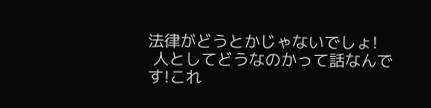法律がどうとかじゃないでしょ!
 人としてどうなのかって話なんです!これ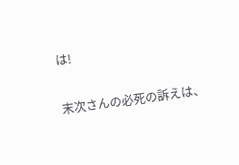は!


末次さんの必死の訴えは、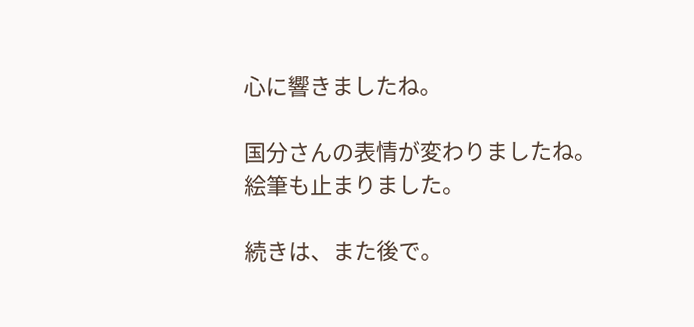心に響きましたね。

国分さんの表情が変わりましたね。
絵筆も止まりました。

続きは、また後で。